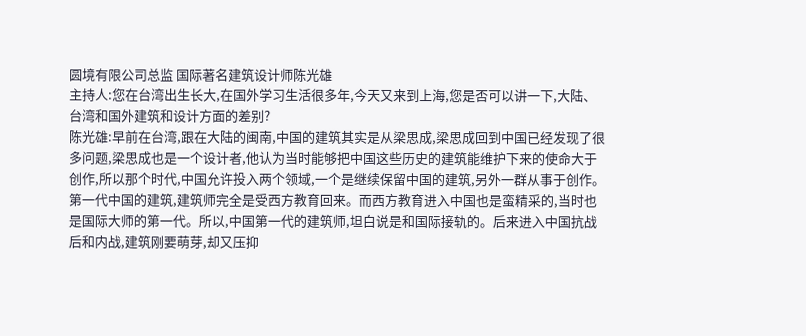圆境有限公司总监 国际著名建筑设计师陈光雄
主持人:您在台湾出生长大,在国外学习生活很多年,今天又来到上海,您是否可以讲一下,大陆、台湾和国外建筑和设计方面的差别?
陈光雄:早前在台湾,跟在大陆的闽南,中国的建筑其实是从梁思成,梁思成回到中国已经发现了很多问题,梁思成也是一个设计者,他认为当时能够把中国这些历史的建筑能维护下来的使命大于创作,所以那个时代,中国允许投入两个领域,一个是继续保留中国的建筑,另外一群从事于创作。第一代中国的建筑,建筑师完全是受西方教育回来。而西方教育进入中国也是蛮精采的,当时也是国际大师的第一代。所以,中国第一代的建筑师,坦白说是和国际接轨的。后来进入中国抗战后和内战,建筑刚要萌芽,却又压抑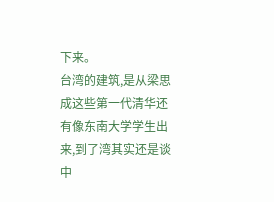下来。
台湾的建筑,是从梁思成这些第一代清华还有像东南大学学生出来,到了湾其实还是谈中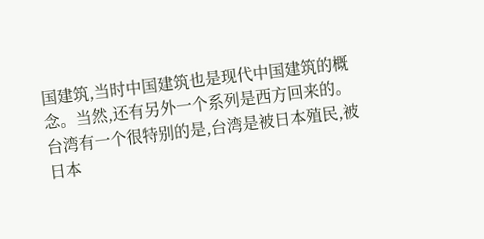国建筑,当时中国建筑也是现代中国建筑的概念。当然,还有另外一个系列是西方回来的。台湾有一个很特别的是,台湾是被日本殖民,被日本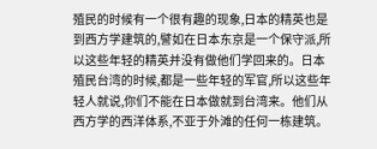殖民的时候有一个很有趣的现象,日本的精英也是到西方学建筑的,譬如在日本东京是一个保守派,所以这些年轻的精英并没有做他们学回来的。日本殖民台湾的时候,都是一些年轻的军官,所以这些年轻人就说,你们不能在日本做就到台湾来。他们从西方学的西洋体系,不亚于外滩的任何一栋建筑。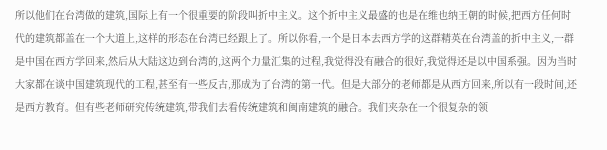所以他们在台湾做的建筑,国际上有一个很重要的阶段叫折中主义。这个折中主义最盛的也是在维也纳王朝的时候,把西方任何时代的建筑都盖在一个大道上,这样的形态在台湾已经跟上了。所以你看,一个是日本去西方学的这群精英在台湾盖的折中主义,一群是中国在西方学回来,然后从大陆这边到台湾的,这两个力量汇集的过程,我觉得没有融合的很好,我觉得还是以中国系强。因为当时大家都在谈中国建筑现代的工程,甚至有一些反古,那成为了台湾的第一代。但是大部分的老师都是从西方回来,所以有一段时间,还是西方教育。但有些老师研究传统建筑,带我们去看传统建筑和闽南建筑的融合。我们夹杂在一个很复杂的领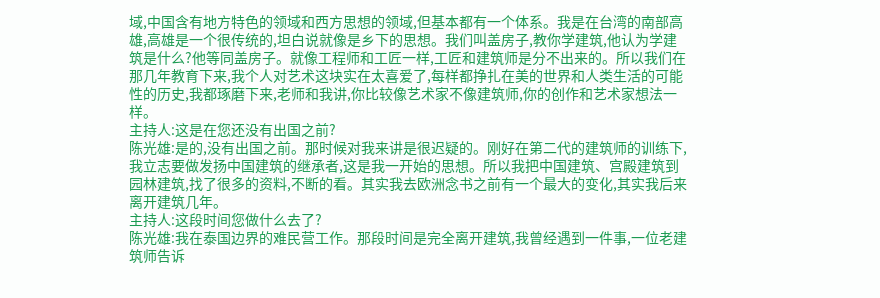域,中国含有地方特色的领域和西方思想的领域,但基本都有一个体系。我是在台湾的南部高雄,高雄是一个很传统的,坦白说就像是乡下的思想。我们叫盖房子,教你学建筑,他认为学建筑是什么?他等同盖房子。就像工程师和工匠一样,工匠和建筑师是分不出来的。所以我们在那几年教育下来,我个人对艺术这块实在太喜爱了,每样都挣扎在美的世界和人类生活的可能性的历史,我都琢磨下来,老师和我讲,你比较像艺术家不像建筑师,你的创作和艺术家想法一样。
主持人:这是在您还没有出国之前?
陈光雄:是的,没有出国之前。那时候对我来讲是很迟疑的。刚好在第二代的建筑师的训练下,我立志要做发扬中国建筑的继承者,这是我一开始的思想。所以我把中国建筑、宫殿建筑到园林建筑,找了很多的资料,不断的看。其实我去欧洲念书之前有一个最大的变化,其实我后来离开建筑几年。
主持人:这段时间您做什么去了?
陈光雄:我在泰国边界的难民营工作。那段时间是完全离开建筑,我曾经遇到一件事,一位老建筑师告诉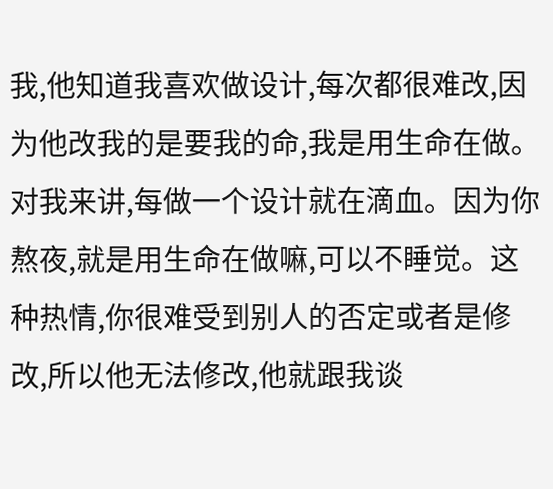我,他知道我喜欢做设计,每次都很难改,因为他改我的是要我的命,我是用生命在做。对我来讲,每做一个设计就在滴血。因为你熬夜,就是用生命在做嘛,可以不睡觉。这种热情,你很难受到别人的否定或者是修改,所以他无法修改,他就跟我谈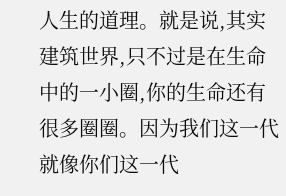人生的道理。就是说,其实建筑世界,只不过是在生命中的一小圈,你的生命还有很多圈圈。因为我们这一代就像你们这一代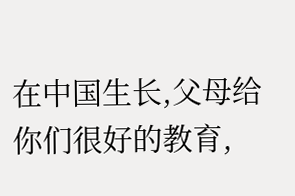在中国生长,父母给你们很好的教育,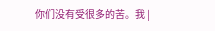你们没有受很多的苦。我 |